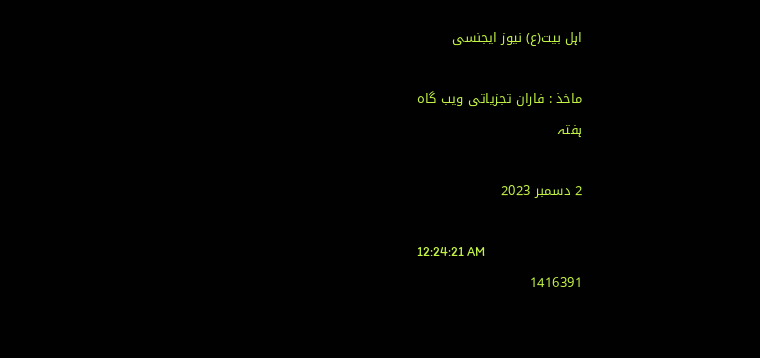اہل بیت(ع) نیوز ایجنسی

ماخذ : فاران تجزیاتی ویب گاہ
ہفتہ

2 دسمبر 2023

12:24:21 AM
1416391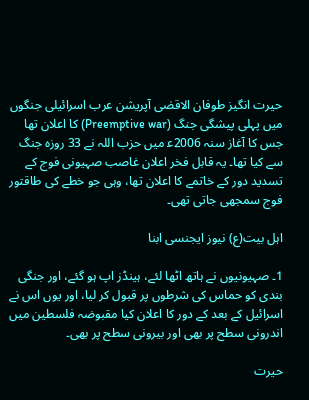حیرت انگیز طوفان الاقصٰی آپریشن عرب اسرائیلی جنگوں میں پہلی پیشگی جنگ (Preemptive war) کا اعلان تھا جس کا آغاز سنہ 2006ع‍ میں حزب اللہ نے 33 روزہ جنگ سے کیا تھا۔ یہ قابل فخر اعلان غاصب صہیونی فوج کے تسدید دور کے خاتمے کا اعلان تھا، وہی جو خطے کی طاقتور فوج سمجھی جاتی تھی۔

اہل بیت(ع) نیوز ایجنسی ابنا

1۔ صہیونیوں نے ہاتھ اٹھا لئے، ہینڈز اپ ہو گئے، اور جنگی بندی کو حماس کی شرطوں پر قبول کر لیا، اور یوں اس نے اسرائیل کے بعد کے دور کا اعلان کیا مقبوضہ فلسطین میں اندرونی سطح پر بھی اور بیرونی سطح پر بھی۔

حیرت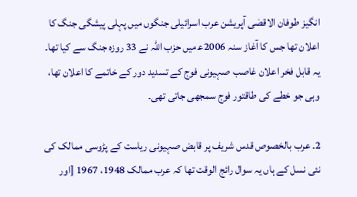انگیز طوفان الاقصٰی آپریشن عرب اسرائیلی جنگوں میں پہلی پیشگی جنگ کا اعلان تھا جس کا آغاز سنہ 2006ع‍ میں حزب اللہ نے 33 روزہ جنگ سے کیا تھا۔ یہ قابل فخر اعلان غاصب صہیونی فوج کے تسدید دور کے خاتمے کا اعلان تھا، وہی جو خطے کی طاقتور فوج سمجھی جاتی تھی۔

2۔ عرب بالخصوص قدس شریف پر قابض صہیونی ریاست کے پڑوسی ممالک کی نئی نسل کے ہاں یہ سوال رائج الوقت تھا کہ عرب ممالک 1948، 1967 [اور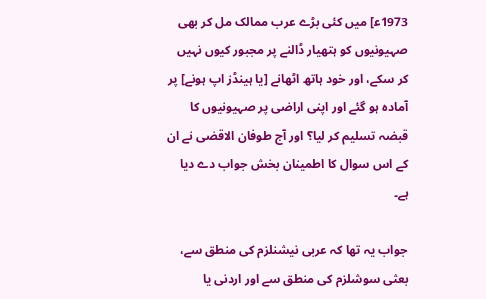1973ع‍] میں کئی بڑے عرب ممالک مل کر بھی صہیونیوں کو ہتھیار ڈالنے پر مجبور کیوں نہیں کر سکے، اور خود ہاتھ اٹھانے [یا ہینڈز اپ ہونے] پر آمادہ ہو گئے اور اپنی اراضی پر صہیونیوں کا قبضہ تسلیم کر لیا؟ اور آج طوفان الاقصٰی نے ان کے اس سوال کا اطمینان بخش جواب دے دیا ہے۔

جواب یہ تھا کہ عربی نیشنلزم کی منطق سے، بعثی سوشلزم کی منطق سے اور اردنی یا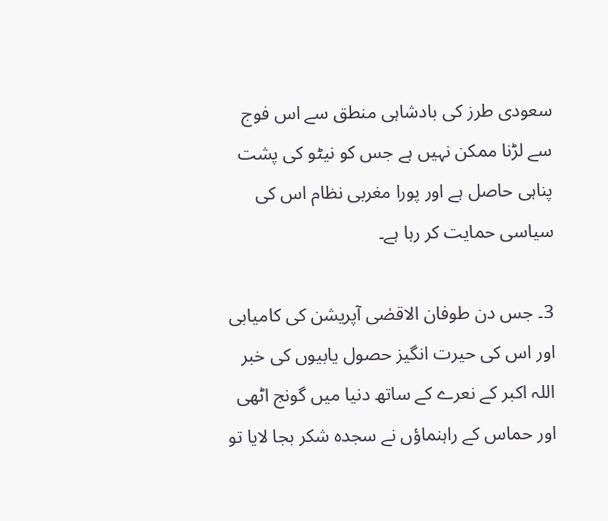سعودی طرز کی بادشاہی منطق سے اس فوج سے لڑنا ممکن نہیں ہے جس کو نیٹو کی پشت پناہی حاصل ہے اور پورا مغربی نظام اس کی سیاسی حمایت کر رہا ہے۔

3۔ جس دن طوفان الاقصٰی آپریشن کی کامیابی اور اس کی حیرت انگیز حصول یابیوں کی خبر اللہ اکبر کے نعرے کے ساتھ دنیا میں گونج اٹھی اور حماس کے راہنماؤں نے سجدہ شکر بجا لایا تو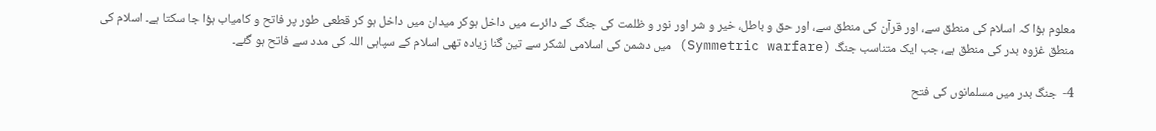معلوم ہؤا کہ اسلام کی منطق سے، اور قرآن کی منطق سے، اور حق و باطل، خیر و شر اور نور و ظلمت کی جنگ کے دائرے میں داخل ہوکر میدان میں داخل ہو کر قطعی طور پر فاتح و کامیاب ہؤا جا سکتا ہے۔ اسلام کی منطق غزوہ بدر کی منطق ہے، جب ایک متناسب جنگ (Symmetric warfare) میں دشمن کی اسلامی لشکر سے تین گنا زیادہ تھی اسلام کے سپاہی اللہ کی مدد سے فاتح ہو گئے۔

4-  جنگ بدر میں مسلمانوں کی فتح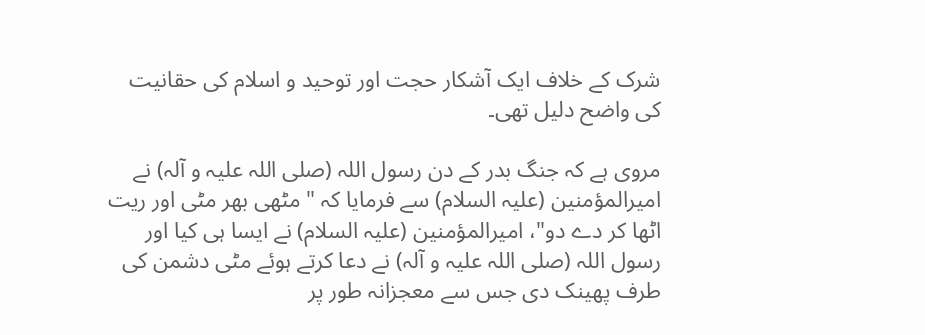شرک کے خلاف ایک آشکار حجت اور توحید و اسلام کی حقانیت کی واضح دلیل تھی۔

مروی ہے کہ جنگ بدر کے دن رسول اللہ (صلی اللہ علیہ و آلہ) نے امیرالمؤمنین (علیہ السلام) سے فرمایا کہ "مٹھی بھر مٹی اور ریت اٹھا کر دے دو"، امیرالمؤمنین (علیہ السلام) نے ایسا ہی کیا اور رسول اللہ (صلی اللہ علیہ و آلہ) نے دعا کرتے ہوئے مٹی دشمن کی طرف پھینک دی جس سے معجزانہ طور پر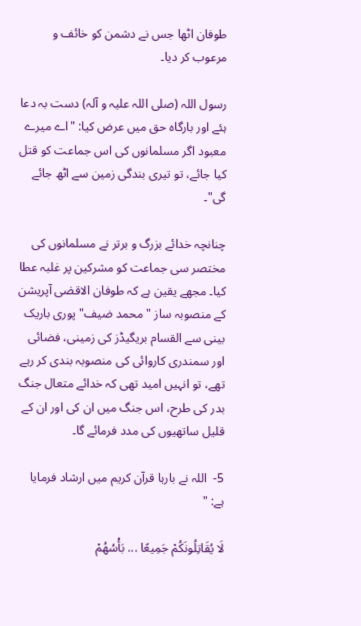طوفان اٹھا جس نے دشمن کو خائف و مرعوب کر دیا۔

رسول اللہ (صلی اللہ علیہ و آلہ) دست بہ دعا ہئے اور بارگاہ حق میں عرض کیا: "اے میرے معبود اگر مسلمانوں کی اس جماعت کو قتل کیا جائے، تو تیری بندگی زمین سے اٹھ جائے گی"۔

چنانچہ خدائے بزرگ و برتر نے مسلمانوں کی مختصر سی جماعت کو مشرکین پر غلبہ عطا کیا۔ مجھے یقین ہے کہ طوفان الاقصٰی آپریشن کے منصوبہ ساز "محمد ضیف" پوری باریک بینی سے القسام بریگیڈز کی زمینی، فضائی اور سمندری کاروائی کی منصوبہ بندی کر رہے تھے، تو انہیں امید تھی کہ خدائے متعال جنگ بدر کی طرح، اس جنگ میں ان کی اور ان کے قلیل ساتھیوں کی مدد فرمائے گا۔

5-  اللہ نے بارہا قرآن کریم میں ارشاد فرمایا ہے: "

لَا يُقَاتِلُونَكُمْ جَمِيعًا ... بَأْسُهُمْ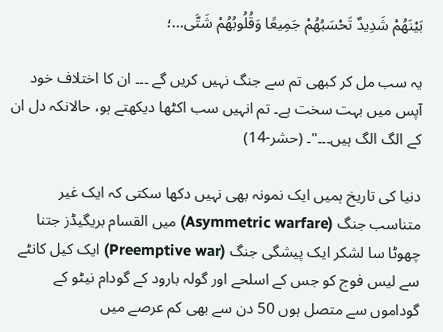بَيْنَهُمْ شَدِيدٌ تَحْسَبُهُمْ جَمِيعًا وَقُلُوبُهُمْ شَتَّى...؛

یہ سب مل کر کبھی تم سے جنگ نہیں کریں گے ۔۔۔ ان کا اختلاف خود آپس میں بہت سخت ہے۔ تم انہیں سب اکٹھا دیکھتے ہو، حالانکہ دل ان کے الگ الگ ہیں۔۔۔"۔ (حشر-14)

دنیا کی تاریخ ہمیں ایک نمونہ بھی نہیں دکھا سکتی کہ ایک غیر متناسب جنگ (Asymmetric warfare) میں القسام بریگیڈز جتنا چھوٹا سا لشکر ایک پیشگی جنگ (Preemptive war) ایک کیل کانٹے سے لیس فوج کو جس کے اسلحے اور گولہ بارود کے گودام نیٹو کے گوداموں سے متصل ہوں 50 دن سے بھی کم عرصے میں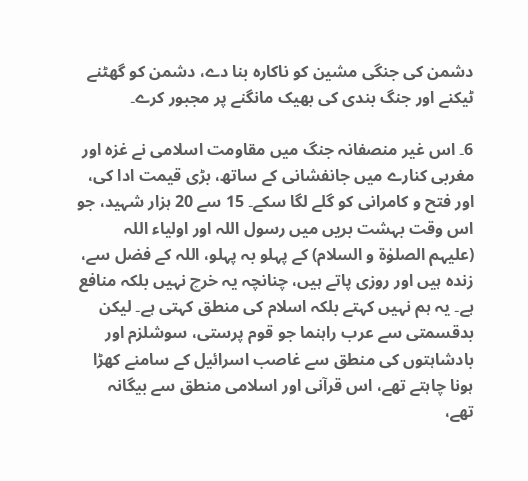دشمن کی جنگی مشین کو ناکارہ بنا دے، دشمن کو گھٹنے ٹیکنے اور جنگ بندی کی بھیک مانگنے پر مجبور کرے۔

6۔ اس غیر منصفانہ جنگ میں مقاومت اسلامی نے غزہ اور مغربی کنارے میں جانفشانی کے ساتھ، بڑی قیمت ادا کی، اور فتح و کامرانی کو گلے لگا سکے۔ 15 سے 20 ہزار شہید، جو اس وقت بہشت بریں میں رسول اللہ اور اولیاء اللہ (علیہم الصلوٰۃ و السلام) کے پہلو بہ پہلو، اللہ کے فضل سے، زندہ ہیں اور روزی پاتے ہیں، چنانچہ یہ خرچ نہیں بلکہ منافع ہے۔ یہ ہم نہیں کہتے بلکہ اسلام کی منطق کہتی ہے۔ لیکن بدقسمتی سے عرب راہنما جو قوم پرستی، سوشلزم اور بادشاہتوں کی منطق سے غاصب اسرائیل کے سامنے کھڑا ہونا چاہتے تھے، اس قرآنی اور اسلامی منطق سے بیگانہ تھے،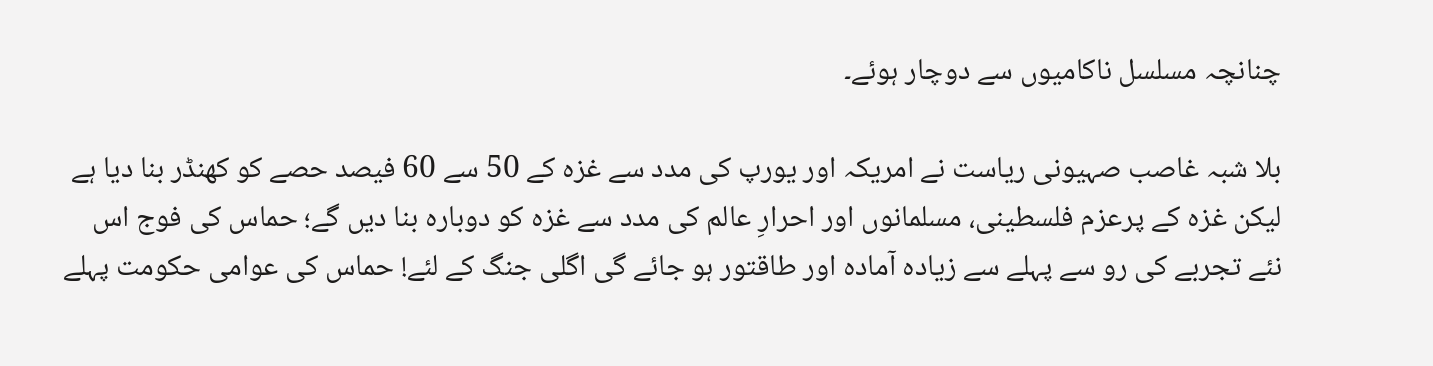چنانچہ مسلسل ناکامیوں سے دوچار ہوئے۔

بلا شبہ غاصب صہیونی ریاست نے امریکہ اور یورپ کی مدد سے غزہ کے 50 سے 60 فیصد حصے کو کھنڈر بنا دیا ہے لیکن غزہ کے پرعزم فلسطینی، مسلمانوں اور احرارِ عالم کی مدد سے غزہ کو دوبارہ بنا دیں گے؛ حماس کی فوج اس نئے تجربے کی رو سے پہلے سے زیادہ آمادہ اور طاقتور ہو جائے گی اگلی جنگ کے لئے! حماس کی عوامی حکومت پہلے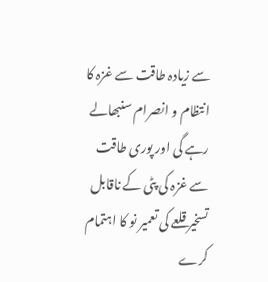سے زیادہ طاقت سے غزہ کا انتظام و انصرام سنبھالے رہے گی اور پوری طاقت سے غزہ کی پٹی کے ناقابل تسخیر قلعے کی تعمیر نو کا اہتمام کرے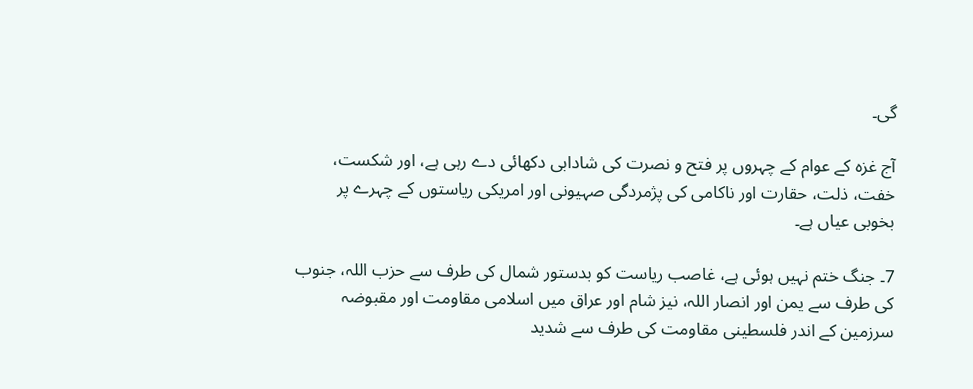گی۔

آج غزہ کے عوام کے چہروں پر فتح و نصرت کی شادابی دکھائی دے رہی ہے، اور شکست، خفت، ذلت، حقارت اور ناکامی کی پژمردگی صہیونی اور امریکی ریاستوں کے چہرے پر بخوبی عیاں ہے۔

7۔ جنگ ختم نہیں ہوئی ہے، غاصب ریاست کو بدستور شمال کی طرف سے حزب اللہ، جنوب کی طرف سے یمن اور انصار اللہ، نیز شام اور عراق میں اسلامی مقاومت اور مقبوضہ سرزمین کے اندر فلسطینی مقاومت کی طرف سے شدید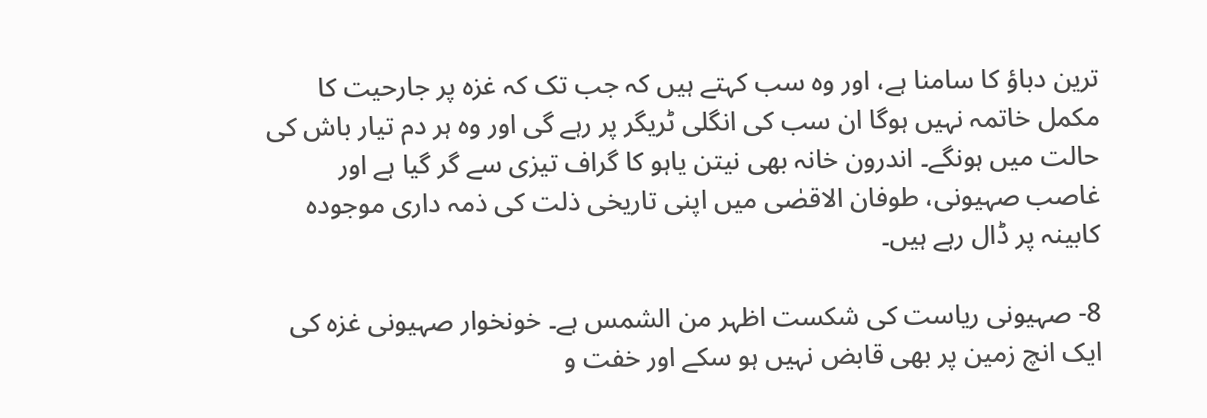ترین دباؤ کا سامنا ہے، اور وہ سب کہتے ہیں کہ جب تک کہ غزہ پر جارحیت کا مکمل خاتمہ نہیں ہوگا ان سب کی انگلی ٹریگر پر رہے گی اور وہ ہر دم تیار باش کی حالت میں ہونگے۔ اندرون خانہ بھی نیتن یاہو کا گراف تیزی سے گر گیا ہے اور غاصب صہیونی، طوفان الاقصٰی میں اپنی تاریخی ذلت کی ذمہ داری موجودہ کابینہ پر ڈال رہے ہیں۔

8- صہیونی ریاست کی شکست اظہر من الشمس ہے۔ خونخوار صہیونی غزہ کی ایک انچ زمین پر بھی قابض نہیں ہو سکے اور خفت و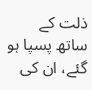ذلت کے ساتھ پسپا ہو گئے، ان کی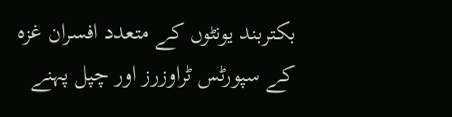بکتربند یونٹوں کے متعدد افسران غزہ کے سپورٹس ٹراوزرز اور چپل پہنے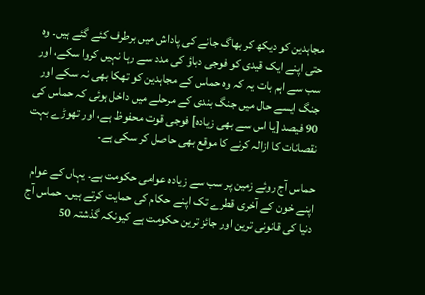مجاہدین کو دیکھ کر بھاگ جانے کی پاداش میں برطرف کئے گئے ہیں۔ وہ حتی اپنے ایک قیدی کو فوجی دباؤ کی مدد سے رہا نہیں کروا سکے، اور سب سے اہم بات یہ کہ وہ حماس کے مجاہدین کو تھکا بھی نہ سکے اور جنگ ایسے حال میں جنگ بندی کے مرحلے میں داخل ہوئی کہ حماس کی 90 فیصد [یا اس سے بھی زیادہ] فوجی قوت محفوظ ہے، اور تھوڑے بہت نقصانات کا ازالہ کرنے کا موقع بھی حاصل کر سکی ہے۔

حماس آج روئے زمین پر سب سے زیادہ عوامی حکومت ہے۔ یہاں کے عوام اپنے خون کے آخری قطرے تک اپنے حکام کی حمایت کرتے ہیں۔ حماس آج دنیا کی قانونی ترین اور جائز ترین حکومت ہے کیونکہ گذشتہ 50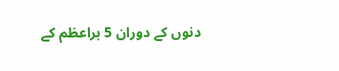دنوں کے دوران 5 براعظم کے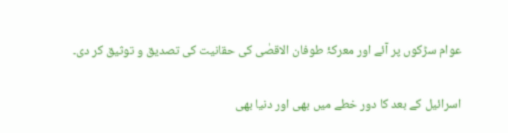عوام سڑکوں پر آئے اور معرکۂ طوفان الاقصٰی کی حقانیت کی تصدیق و توثیق کر دی۔

اسرائیل کے بعد کا دور خطے میں بھی اور دنیا بھی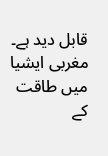قابل دید ہے۔ مغربی ایشیا میں طاقت کے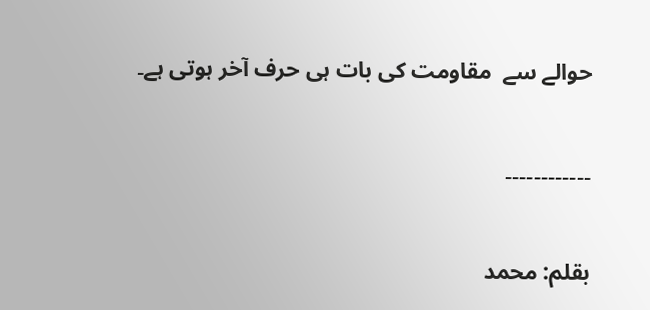حوالے سے  مقاومت کی بات ہی حرف آخر ہوتی ہے۔

۔۔۔۔۔۔۔۔۔۔۔۔

بقلم: محمد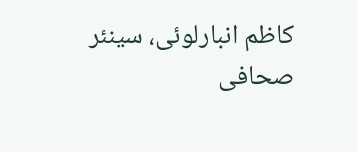کاظم انبارلوئی، سینئر صحافی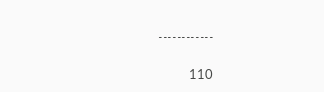۔۔۔۔۔۔۔۔۔۔۔۔

110